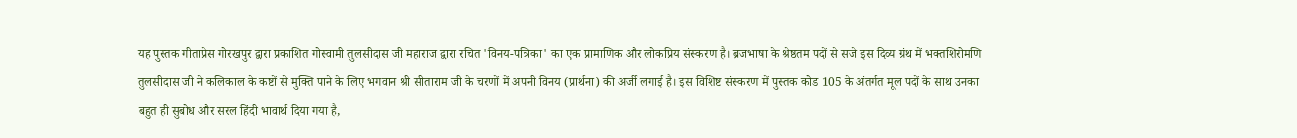यह पुस्तक गीताप्रेस गोरखपुर द्वारा प्रकाशित गोस्वामी तुलसीदास जी महाराज द्वारा रचित 'विनय-पत्रिका' का एक प्रामाणिक और लोकप्रिय संस्करण है। ब्रजभाषा के श्रेष्ठतम पदों से सजे इस दिव्य ग्रंथ में भक्तशिरोमणि तुलसीदास जी ने कलिकाल के कष्टों से मुक्ति पाने के लिए भगवान श्री सीताराम जी के चरणों में अपनी विनय (प्रार्थना) की अर्जी लगाई है। इस विशिष्ट संस्करण में पुस्तक कोड 105 के अंतर्गत मूल पदों के साथ उनका बहुत ही सुबोध और सरल हिंदी भावार्थ दिया गया है,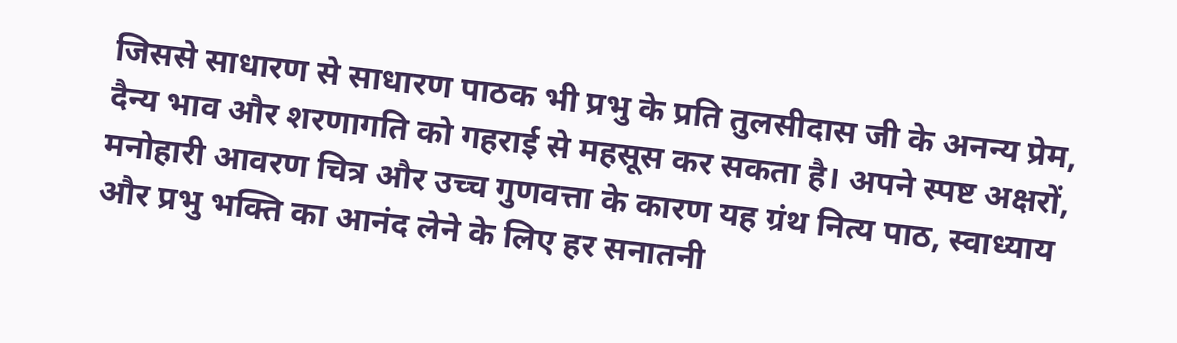जिससे साधारण से साधारण पाठक भी प्रभु के प्रति तुलसीदास जी के अनन्य प्रेम, दैन्य भाव और शरणागति को गहराई से महसूस कर सकता है। अपने स्पष्ट अक्षरों, मनोहारी आवरण चित्र और उच्च गुणवत्ता के कारण यह ग्रंथ नित्य पाठ, स्वाध्याय और प्रभु भक्ति का आनंद लेने के लिए हर सनातनी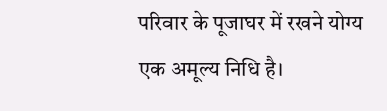परिवार के पूजाघर में रखने योग्य एक अमूल्य निधि है।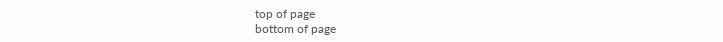top of page
bottom of page